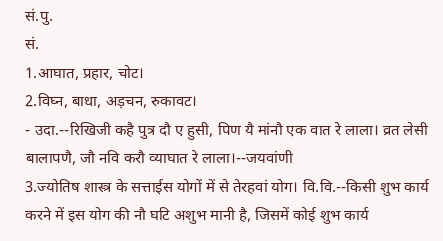सं.पु.
सं.
1.आघात, प्रहार, चोट।
2.विघ्न, बाधा, अड़चन, रुकावट।
- उदा.--रिखिजी कहै पुत्र दौ ए हुसी, पिण यै मांनौ एक वात रे लाला। व्रत लेसी बालापणै, जौ नवि करौ व्याघात रे लाला।--जयवांणी
3.ज्योतिष शास्त्र के सत्ताईस योगों में से तेरहवां योग। वि.वि.--किसी शुभ कार्य करने में इस योग की नौ घटि अशुभ मानी है, जिसमें कोई शुभ कार्य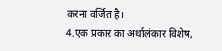करना वर्जित है।
4.एक प्रकार का अर्थालंकार विशेष,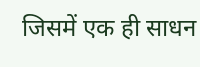जिसमें एक ही साधन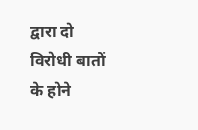द्वारा दो विरोधी बातों के होने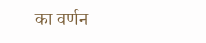का वर्णन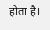होता है।